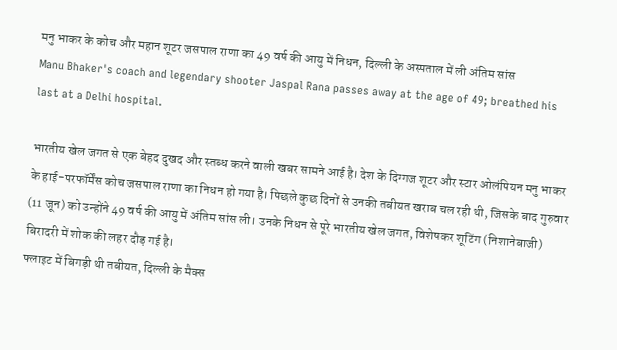मनु भाकर के कोच और महान शूटर जसपाल राणा का 49 वर्ष की आयु में निधन, दिल्ली के अस्पताल में ली अंतिम सांस
Manu Bhaker's coach and legendary shooter Jaspal Rana passes away at the age of 49; breathed his last at a Delhi hospital.

भारतीय खेल जगत से एक बेहद दुखद और स्तब्ध करने वाली खबर सामने आई है। देश के दिग्गज शूटर और स्टार ओलंपियन मनु भाकर के हाई-परफॉर्मेंस कोच जसपाल राणा का निधन हो गया है। पिछले कुछ दिनों से उनकी तबीयत खराब चल रही थी, जिसके बाद गुरुवार (11 जून) को उन्होंने 49 वर्ष की आयु में अंतिम सांस ली। उनके निधन से पूरे भारतीय खेल जगत, विशेषकर शूटिंग (निशानेबाजी) बिरादरी में शोक की लहर दौड़ गई है।
फ्लाइट में बिगड़ी थी तबीयत, दिल्ली के मैक्स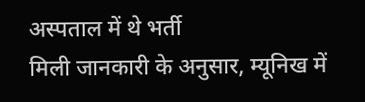अस्पताल में थे भर्ती
मिली जानकारी के अनुसार, म्यूनिख में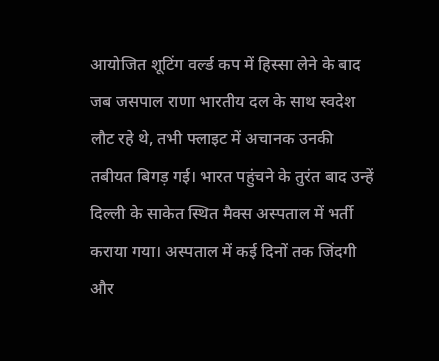आयोजित शूटिंग वर्ल्ड कप में हिस्सा लेने के बाद जब जसपाल राणा भारतीय दल के साथ स्वदेश लौट रहे थे, तभी फ्लाइट में अचानक उनकी तबीयत बिगड़ गई। भारत पहुंचने के तुरंत बाद उन्हें दिल्ली के साकेत स्थित मैक्स अस्पताल में भर्ती कराया गया। अस्पताल में कई दिनों तक जिंदगी और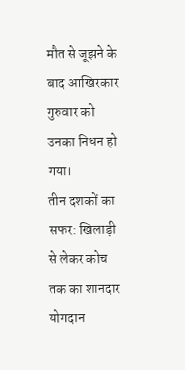मौत से जूझने के बाद आखिरकार गुरुवार को उनका निधन हो गया।
तीन दशकों का सफर: खिलाड़ी से लेकर कोच तक का शानदार योगदान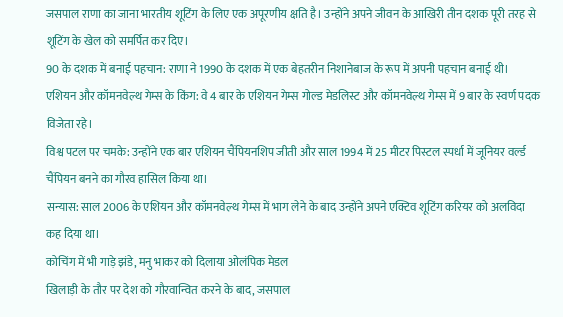जसपाल राणा का जाना भारतीय शूटिंग के लिए एक अपूरणीय क्षति है। उन्होंने अपने जीवन के आखिरी तीन दशक पूरी तरह से शूटिंग के खेल को समर्पित कर दिए।
90 के दशक में बनाई पहचान: राणा ने 1990 के दशक में एक बेहतरीन निशानेबाज के रूप में अपनी पहचान बनाई थी।
एशियन और कॉमनवेल्थ गेम्स के किंग: वे 4 बार के एशियन गेम्स गोल्ड मेडलिस्ट और कॉमनवेल्थ गेम्स में 9 बार के स्वर्ण पदक विजेता रहे।
विश्व पटल पर चमके: उन्होंने एक बार एशियन चैंपियनशिप जीती और साल 1994 में 25 मीटर पिस्टल स्पर्धा में जूनियर वर्ल्ड चैंपियन बनने का गौरव हासिल किया था।
सन्यास: साल 2006 के एशियन और कॉमनवेल्थ गेम्स में भाग लेने के बाद उन्होंने अपने एक्टिव शूटिंग करियर को अलविदा कह दिया था।
कोचिंग में भी गाड़े झंडे, मनु भाकर को दिलाया ओलंपिक मेडल
खिलाड़ी के तौर पर देश को गौरवान्वित करने के बाद, जसपाल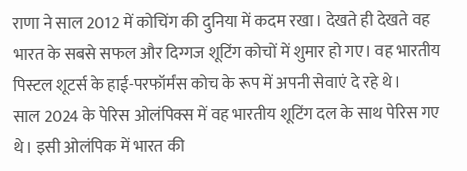राणा ने साल 2012 में कोचिंग की दुनिया में कदम रखा। देखते ही देखते वह भारत के सबसे सफल और दिग्गज शूटिंग कोचों में शुमार हो गए। वह भारतीय पिस्टल शूटर्स के हाई-परफॉर्मंस कोच के रूप में अपनी सेवाएं दे रहे थे।
साल 2024 के पेरिस ओलंपिक्स में वह भारतीय शूटिंग दल के साथ पेरिस गए थे। इसी ओलंपिक में भारत की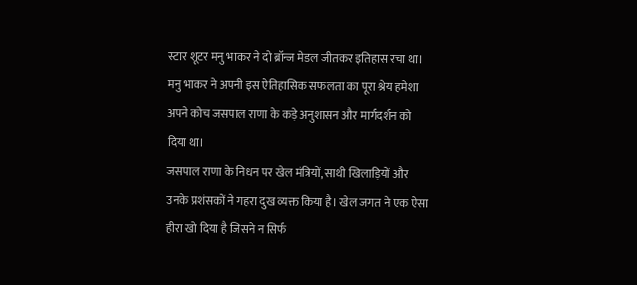स्टार शूटर मनु भाकर ने दो ब्रॉन्ज मेडल जीतकर इतिहास रचा था। मनु भाकर ने अपनी इस ऐतिहासिक सफलता का पूरा श्रेय हमेशा अपने कोच जसपाल राणा के कड़े अनुशासन और मार्गदर्शन को दिया था।
जसपाल राणा के निधन पर खेल मंत्रियों, साथी खिलाड़ियों और उनके प्रशंसकों ने गहरा दुख व्यक्त किया है। खेल जगत ने एक ऐसा हीरा खो दिया है जिसने न सिर्फ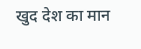खुद देश का मान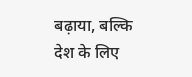बढ़ाया, बल्कि देश के लिए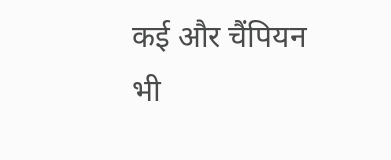कई और चैंपियन भी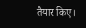तैयार किए।